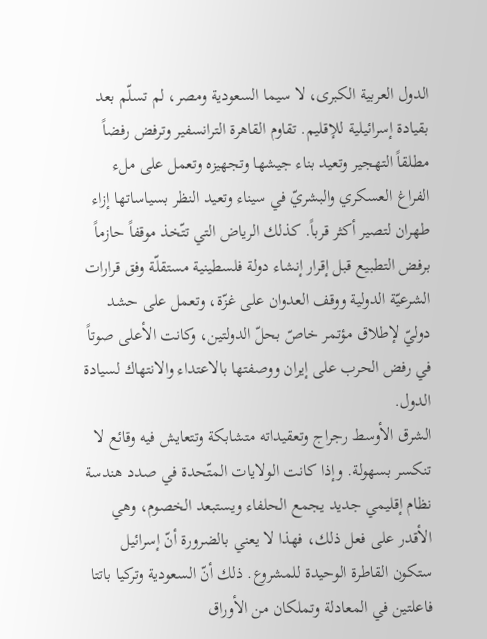الدول العربية الكبرى، لا سيما السعودية ومصر، لم تسلّم بعد بقيادة إسرائيلية للإقليم. تقاوم القاهرة الترانسفير وترفض رفضاً مطلقاً التهجير وتعيد بناء جيشها وتجهيزه وتعمل على ملء الفراغ العسكري والبشريّ في سيناء وتعيد النظر بسياساتها إزاء طهران لتصير أكثر قرباً. كذلك الرياض التي تتّخذ موقفاً حازماً برفض التطبيع قبل إقرار إنشاء دولة فلسطينية مستقلّة وفق قرارات الشرعيّة الدولية ووقف العدوان على غزّة، وتعمل على حشد دوليّ لإطلاق مؤتمر خاصّ بحلّ الدولتين، وكانت الأعلى صوتاً في رفض الحرب على إيران ووصفتها بالاعتداء والانتهاك لسيادة الدول.
الشرق الأوسط رجراج وتعقيداته متشابكة وتتعايش فيه وقائع لا تنكسر بسهولة. وإذا كانت الولايات المتّحدة في صدد هندسة نظام إقليمي جديد يجمع الحلفاء ويستبعد الخصوم، وهي الأقدر على فعل ذلك، فهذا لا يعني بالضرورة أنّ إسرائيل ستكون القاطرة الوحيدة للمشروع. ذلك أنّ السعودية وتركيا باتتا فاعلتين في المعادلة وتملكان من الأوراق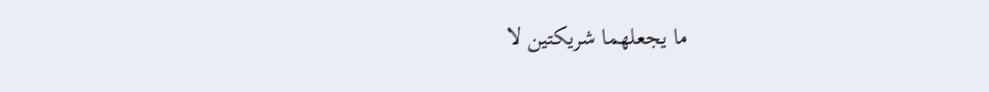ما يجعلهما شريكتين لا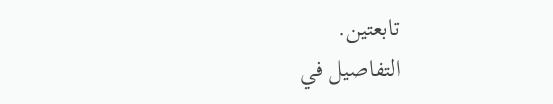تابعتين.
التفاصيل في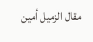مقال الزميل أمين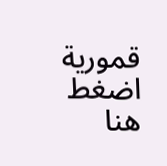قمورية اضغط هنا